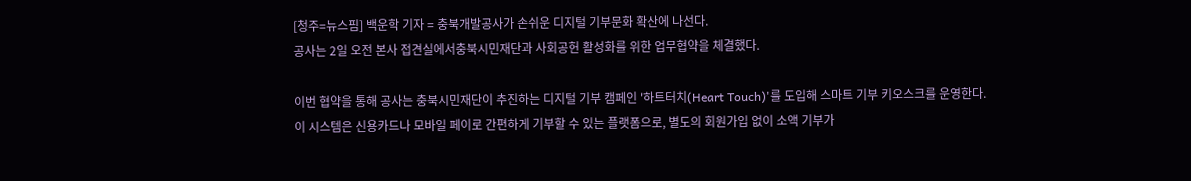[청주=뉴스핌] 백운학 기자 = 충북개발공사가 손쉬운 디지털 기부문화 확산에 나선다.
공사는 2일 오전 본사 접견실에서충북시민재단과 사회공헌 활성화를 위한 업무협약을 체결했다.

이번 협약을 통해 공사는 충북시민재단이 추진하는 디지털 기부 캠페인 '하트터치(Heart Touch)'를 도입해 스마트 기부 키오스크를 운영한다.
이 시스템은 신용카드나 모바일 페이로 간편하게 기부할 수 있는 플랫폼으로, 별도의 회원가입 없이 소액 기부가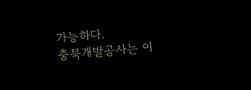가능하다.
충북개발공사는 이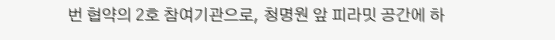번 협약의 2호 참여기관으로, 청명원 앞 피라밋 공간에 하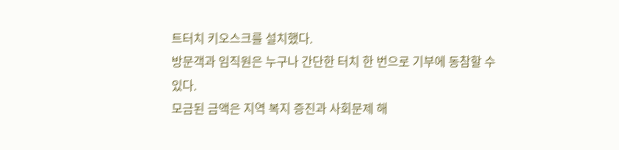트터치 키오스크를 설치했다.
방문객과 임직원은 누구나 간단한 터치 한 번으로 기부에 동참할 수 있다.
모금된 금액은 지역 복지 증진과 사회문제 해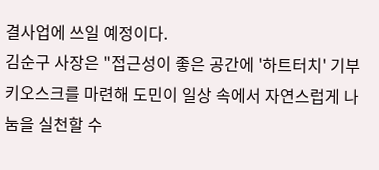결사업에 쓰일 예정이다.
김순구 사장은 "접근성이 좋은 공간에 '하트터치' 기부 키오스크를 마련해 도민이 일상 속에서 자연스럽게 나눔을 실천할 수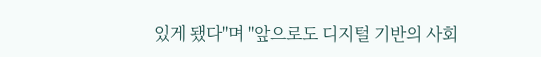있게 됐다"며 "앞으로도 디지털 기반의 사회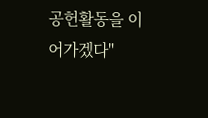공헌활동을 이어가겠다"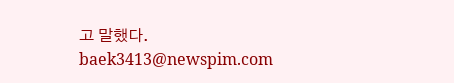고 말했다.
baek3413@newspim.com